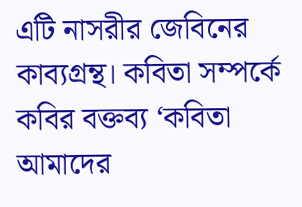এটি নাসরীর জেবিনের কাব্যগ্রন্থ। কবিতা সম্পর্কে কবির বক্তব্য ‘কবিতা আমাদের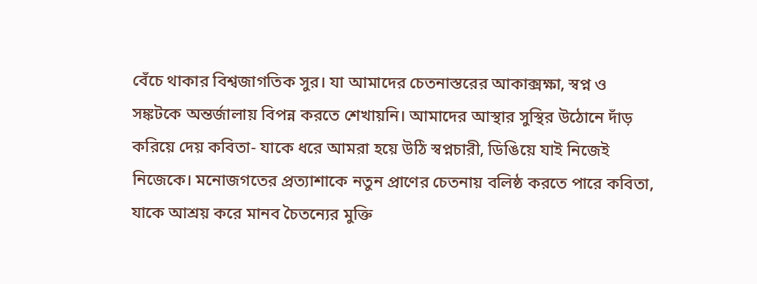বেঁচে থাকার বিশ্বজাগতিক সুর। যা আমাদের চেতনাস্তরের আকাক্সক্ষা, স্বপ্ন ও সঙ্কটকে অন্তর্জালায় বিপন্ন করতে শেখায়নি। আমাদের আস্থার সুস্থির উঠোনে দাঁড় করিয়ে দেয় কবিতা- যাকে ধরে আমরা হয়ে উঠি স্বপ্নচারী, ডিঙিয়ে যাই নিজেই নিজেকে। মনোজগতের প্রত্যাশাকে নতুন প্রাণের চেতনায় বলিষ্ঠ করতে পারে কবিতা, যাকে আশ্রয় করে মানব চৈতন্যের মুক্তি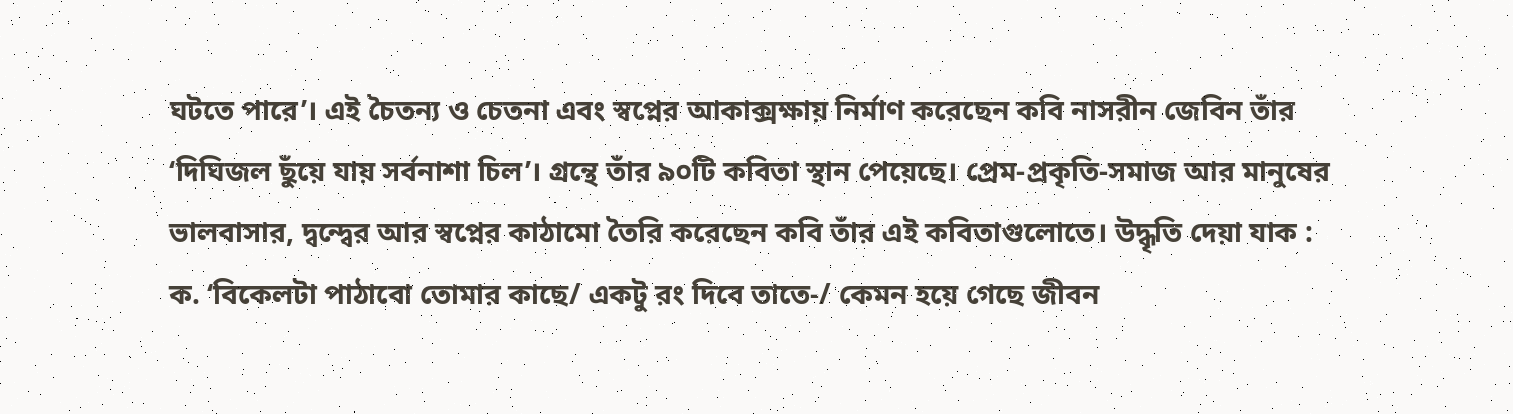ঘটতে পারে’। এই চৈতন্য ও চেতনা এবং স্বপ্নের আকাক্সক্ষায় নির্মাণ করেছেন কবি নাসরীন জেবিন তাঁর ‘দিঘিজল ছুঁয়ে যায় সর্বনাশা চিল’। গ্রন্থে তাঁর ৯০টি কবিতা স্থান পেয়েছে। প্রেম-প্রকৃতি-সমাজ আর মানুষের ভালবাসার, দ্বন্দ্বের আর স্বপ্নের কাঠামো তৈরি করেছেন কবি তাঁর এই কবিতাগুলোতে। উদ্ধৃতি দেয়া যাক : ক. ‘বিকেলটা পাঠাবো তোমার কাছে/ একটু রং দিবে তাতে-/ কেমন হয়ে গেছে জীবন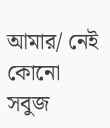আমার/ নেই কোনো সবুজ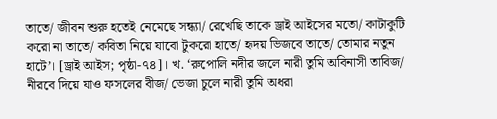তাতে/ জীবন শুরু হতেই নেমেছে সন্ধ্যা/ রেখেছি তাকে ড্রাই আইসের মতো/ কাটাকুটি করো না তাতে/ কবিতা নিয়ে যাবো টুকরো হাতে/ হৃদয় ভিজবে তাতে/ তোমার নতুন হাটে’। [ড্রাই আইস; পৃষ্ঠা-৭৪]। খ. ‘রুপোলি নদীর জলে নারী তুমি অবিনাসী তাবিজ/ নীরবে দিয়ে যাও ফসলের বীজ/ ভেজা চুলে নারী তুমি অধরা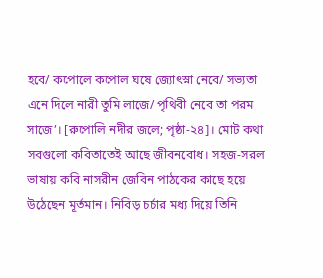হবে/ কপোলে কপোল ঘষে জ্যোৎস্না নেবে/ সভ্যতা এনে দিলে নারী তুমি লাজে/ পৃথিবী নেবে তা পরম সাজে’। [রুপোলি নদীর জলে; পৃষ্ঠা-২৪]। মোট কথা সবগুলো কবিতাতেই আছে জীবনবোধ। সহজ-সরল ভাষায় কবি নাসরীন জেবিন পাঠকের কাছে হয়ে উঠেছেন মূর্তমান। নিবিড় চর্চার মধ্য দিয়ে তিনি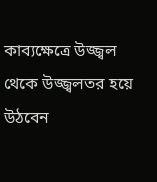কাব্যক্ষেত্রে উজ্জ্বল থেকে উজ্জ্বলতর হয়ে উঠবেন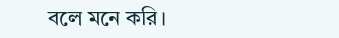বলে মনে করি।